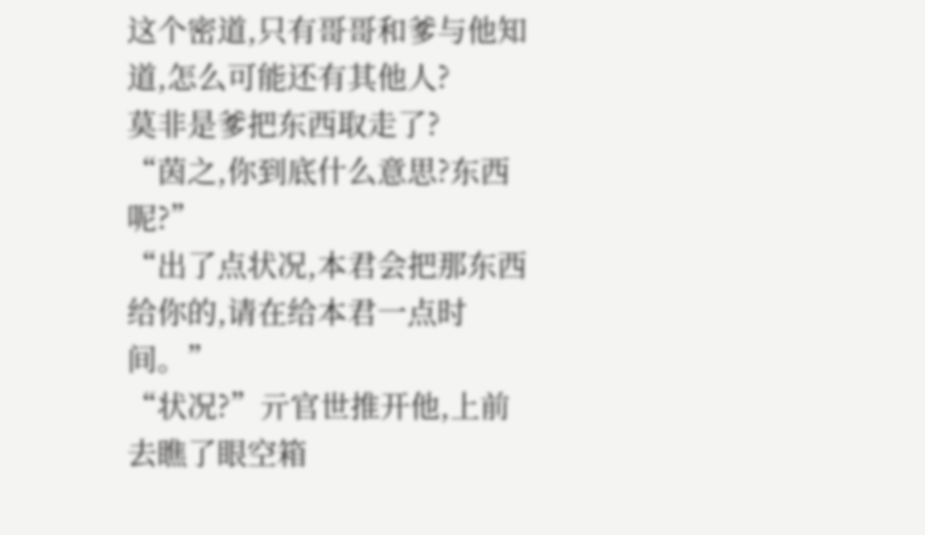这个密道,只有哥哥和爹与他知道,怎么可能还有其他人?
莫非是爹把东西取走了?
“茵之,你到底什么意思?东西呢?”
“出了点状况,本君会把那东西给你的,请在给本君一点时间。”
“状况?”亓官世推开他,上前去瞧了眼空箱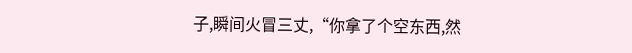子,瞬间火冒三丈,“你拿了个空东西,然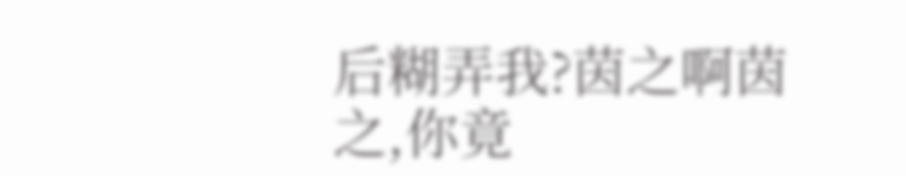后糊弄我?茵之啊茵之,你竟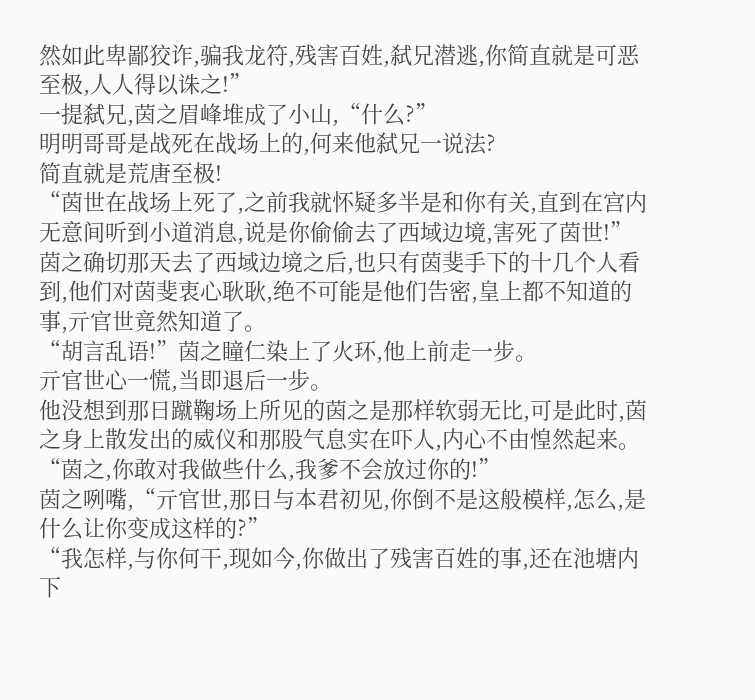然如此卑鄙狡诈,骗我龙符,残害百姓,弑兄潜逃,你简直就是可恶至极,人人得以诛之!”
一提弑兄,茵之眉峰堆成了小山,“什么?”
明明哥哥是战死在战场上的,何来他弑兄一说法?
简直就是荒唐至极!
“茵世在战场上死了,之前我就怀疑多半是和你有关,直到在宫内无意间听到小道消息,说是你偷偷去了西域边境,害死了茵世!”
茵之确切那天去了西域边境之后,也只有茵斐手下的十几个人看到,他们对茵斐衷心耿耿,绝不可能是他们告密,皇上都不知道的事,亓官世竟然知道了。
“胡言乱语!”茵之瞳仁染上了火环,他上前走一步。
亓官世心一慌,当即退后一步。
他没想到那日蹴鞠场上所见的茵之是那样软弱无比,可是此时,茵之身上散发出的威仪和那股气息实在吓人,内心不由惶然起来。
“茵之,你敢对我做些什么,我爹不会放过你的!”
茵之咧嘴,“亓官世,那日与本君初见,你倒不是这般模样,怎么,是什么让你变成这样的?”
“我怎样,与你何干,现如今,你做出了残害百姓的事,还在池塘内下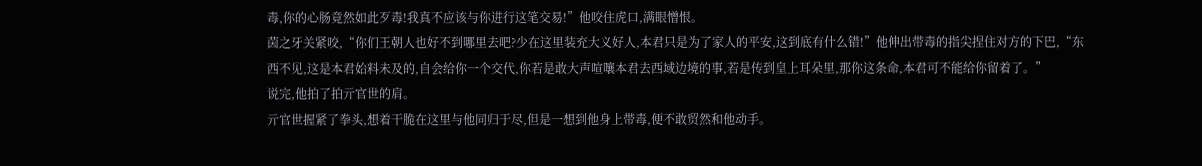毒,你的心肠竟然如此歹毒!我真不应该与你进行这笔交易!”他咬住虎口,满眼憎恨。
茵之牙关紧咬,“你们王朝人也好不到哪里去吧?少在这里装充大义好人,本君只是为了家人的平安,这到底有什么错!”他伸出带毒的指尖捏住对方的下巴,“东西不见,这是本君始料未及的,自会给你一个交代,你若是敢大声喧嚷本君去西域边境的事,若是传到皇上耳朵里,那你这条命,本君可不能给你留着了。”
说完,他拍了拍亓官世的肩。
亓官世握紧了拳头,想着干脆在这里与他同归于尽,但是一想到他身上带毒,便不敢贸然和他动手。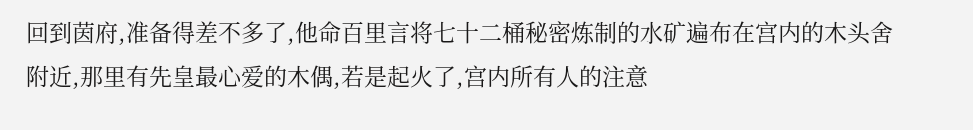回到茵府,准备得差不多了,他命百里言将七十二桶秘密炼制的水矿遍布在宫内的木头舍附近,那里有先皇最心爱的木偶,若是起火了,宫内所有人的注意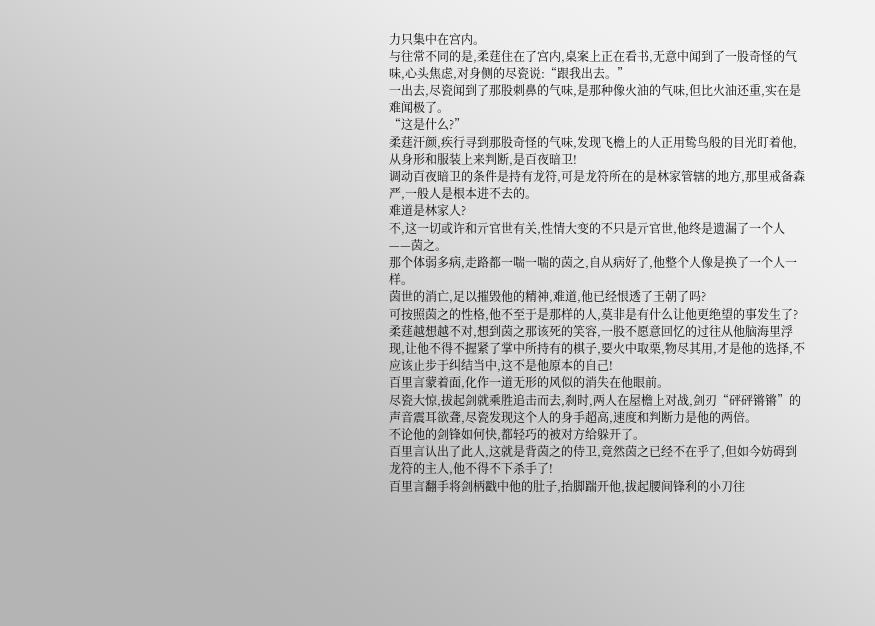力只集中在宫内。
与往常不同的是,柔莛住在了宫内,桌案上正在看书,无意中闻到了一股奇怪的气味,心头焦虑,对身侧的尽瓷说:“跟我出去。”
一出去,尽瓷闻到了那股刺鼻的气味,是那种像火油的气味,但比火油还重,实在是难闻极了。
“这是什么?”
柔莛汗颜,疾行寻到那股奇怪的气味,发现飞檐上的人正用鸷鸟般的目光盯着他,从身形和服装上来判断,是百夜暗卫!
调动百夜暗卫的条件是持有龙符,可是龙符所在的是林家管辖的地方,那里戒备森严,一般人是根本进不去的。
难道是林家人?
不,这一切或许和亓官世有关,性情大变的不只是亓官世,他终是遗漏了一个人——茵之。
那个体弱多病,走路都一喘一喘的茵之,自从病好了,他整个人像是换了一个人一样。
茵世的消亡,足以摧毁他的精神,难道,他已经恨透了王朝了吗?
可按照茵之的性格,他不至于是那样的人,莫非是有什么让他更绝望的事发生了?
柔莛越想越不对,想到茵之那该死的笑容,一股不愿意回忆的过往从他脑海里浮现,让他不得不握紧了掌中所持有的棋子,要火中取栗,物尽其用,才是他的选择,不应该止步于纠结当中,这不是他原本的自己!
百里言蒙着面,化作一道无形的风似的消失在他眼前。
尽瓷大惊,拔起剑就乘胜追击而去,刹时,两人在屋檐上对战,剑刃“砰砰锵锵”的声音震耳欲聋,尽瓷发现这个人的身手超高,速度和判断力是他的两倍。
不论他的剑锋如何快,都轻巧的被对方给躲开了。
百里言认出了此人,这就是背茵之的侍卫,竟然茵之已经不在乎了,但如今妨碍到龙符的主人,他不得不下杀手了!
百里言翻手将剑柄戳中他的肚子,抬脚踹开他,拔起腰间锋利的小刀往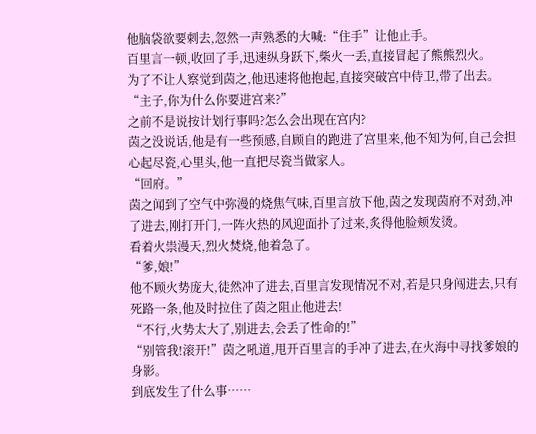他脑袋欲要刺去,忽然一声熟悉的大喊:“住手”让他止手。
百里言一顿,收回了手,迅速纵身跃下,柴火一丢,直接冒起了熊熊烈火。
为了不让人察觉到茵之,他迅速将他抱起,直接突破宫中侍卫,带了出去。
“主子,你为什么你要进宫来?”
之前不是说按计划行事吗?怎么会出现在宫内?
茵之没说话,他是有一些预感,自顾自的跑进了宫里来,他不知为何,自己会担心起尽瓷,心里头,他一直把尽瓷当做家人。
“回府。”
茵之闻到了空气中弥漫的烧焦气味,百里言放下他,茵之发现茵府不对劲,冲了进去,刚打开门,一阵火热的风迎面扑了过来,炙得他脸颊发烫。
看着火祟漫天,烈火焚烧,他着急了。
“爹,娘!”
他不顾火势庞大,徒然冲了进去,百里言发现情况不对,若是只身闯进去,只有死路一条,他及时拉住了茵之阻止他进去!
“不行,火势太大了,别进去,会丢了性命的!”
“别管我!滚开!”茵之吼道,甩开百里言的手冲了进去,在火海中寻找爹娘的身影。
到底发生了什么事……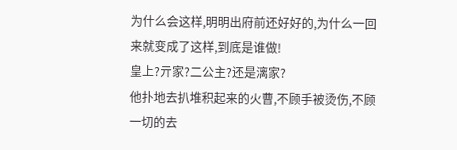为什么会这样,明明出府前还好好的,为什么一回来就变成了这样,到底是谁做!
皇上?亓家?二公主?还是漓家?
他扑地去扒堆积起来的火曹,不顾手被烫伤,不顾一切的去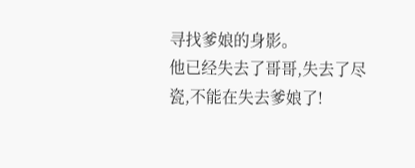寻找爹娘的身影。
他已经失去了哥哥,失去了尽瓷,不能在失去爹娘了!